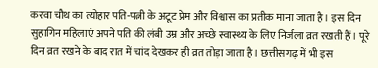करवा चौथ का त्योहार पति-पत्नी के अटूट प्रेम और विश्वास का प्रतीक माना जाता है। इस दिन सुहागिन महिलाएं अपने पति की लंबी उम्र और अच्छे स्वास्थ्य के लिए निर्जला व्रत रखती हैं। पूरे दिन व्रत रखने के बाद रात में चांद देखकर ही व्रत तोड़ा जाता है। छत्तीसगढ़ में भी इस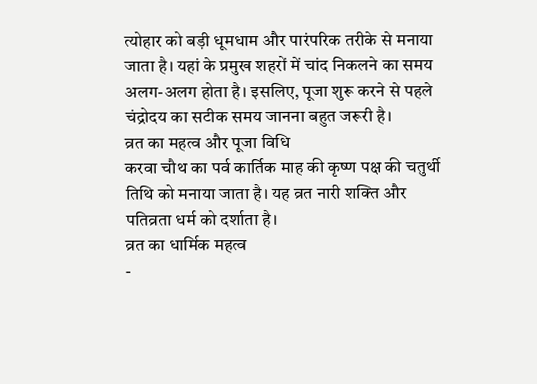त्योहार को बड़ी धूमधाम और पारंपरिक तरीके से मनाया जाता है। यहां के प्रमुख शहरों में चांद निकलने का समय अलग-अलग होता है। इसलिए, पूजा शुरू करने से पहले चंद्रोदय का सटीक समय जानना बहुत जरूरी है।
व्रत का महत्व और पूजा विधि
करवा चौथ का पर्व कार्तिक माह की कृष्ण पक्ष की चतुर्थी तिथि को मनाया जाता है। यह व्रत नारी शक्ति और पतिव्रता धर्म को दर्शाता है।
व्रत का धार्मिक महत्व
-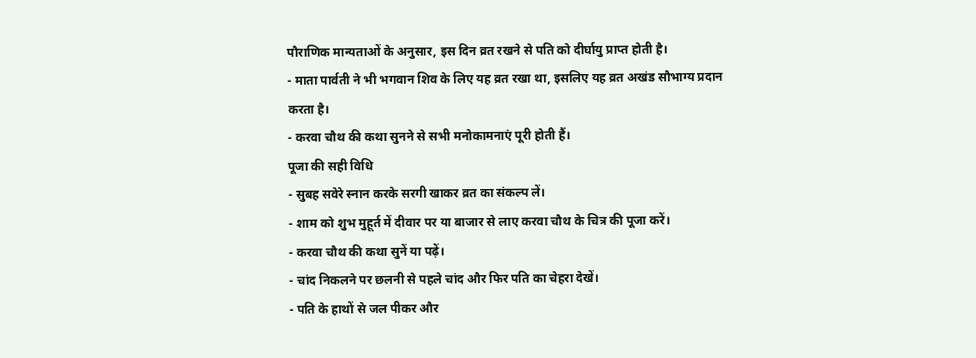पौराणिक मान्यताओं के अनुसार, इस दिन व्रत रखने से पति को दीर्घायु प्राप्त होती है।
- माता पार्वती ने भी भगवान शिव के लिए यह व्रत रखा था, इसलिए यह व्रत अखंड सौभाग्य प्रदान करता है।
- करवा चौथ की कथा सुनने से सभी मनोकामनाएं पूरी होती हैं।
पूजा की सही विधि
- सुबह सवेरे स्नान करके सरगी खाकर व्रत का संकल्प लें।
- शाम को शुभ मुहूर्त में दीवार पर या बाजार से लाए करवा चौथ के चित्र की पूजा करें।
- करवा चौथ की कथा सुनें या पढ़ें।
- चांद निकलने पर छलनी से पहले चांद और फिर पति का चेहरा देखें।
- पति के हाथों से जल पीकर और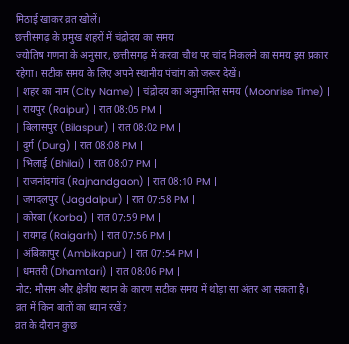मिठाई खाकर व्रत खोलें।
छत्तीसगढ़ के प्रमुख शहरों में चंद्रोदय का समय
ज्योतिष गणना के अनुसार, छत्तीसगढ़ में करवा चौथ पर चांद निकलने का समय इस प्रकार रहेगा। सटीक समय के लिए अपने स्थानीय पंचांग को जरूर देखें।
| शहर का नाम (City Name) | चंद्रोदय का अनुमानित समय (Moonrise Time) |
| रायपुर (Raipur) | रात 08:05 PM |
| बिलासपुर (Bilaspur) | रात 08:02 PM |
| दुर्ग (Durg) | रात 08:08 PM |
| भिलाई (Bhilai) | रात 08:07 PM |
| राजनांदगांव (Rajnandgaon) | रात 08:10 PM |
| जगदलपुर (Jagdalpur) | रात 07:58 PM |
| कोरबा (Korba) | रात 07:59 PM |
| रायगढ़ (Raigarh) | रात 07:56 PM |
| अंबिकापुर (Ambikapur) | रात 07:54 PM |
| धमतरी (Dhamtari) | रात 08:06 PM |
नोट: मौसम और क्षेत्रीय स्थान के कारण सटीक समय में थोड़ा सा अंतर आ सकता है।
व्रत में किन बातों का ध्यान रखें?
व्रत के दौरान कुछ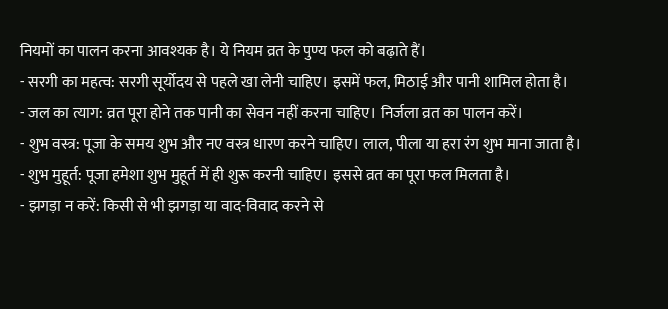नियमों का पालन करना आवश्यक है। ये नियम व्रत के पुण्य फल को बढ़ाते हैं।
- सरगी का महत्व: सरगी सूर्योदय से पहले खा लेनी चाहिए। इसमें फल, मिठाई और पानी शामिल होता है।
- जल का त्याग: व्रत पूरा होने तक पानी का सेवन नहीं करना चाहिए। निर्जला व्रत का पालन करें।
- शुभ वस्त्र: पूजा के समय शुभ और नए वस्त्र धारण करने चाहिए। लाल, पीला या हरा रंग शुभ माना जाता है।
- शुभ मुहूर्त: पूजा हमेशा शुभ मुहूर्त में ही शुरू करनी चाहिए। इससे व्रत का पूरा फल मिलता है।
- झगड़ा न करें: किसी से भी झगड़ा या वाद-विवाद करने से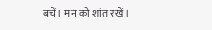बचें। मन को शांत रखें।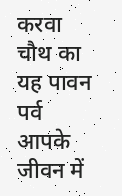करवा चौथ का यह पावन पर्व आपके जीवन में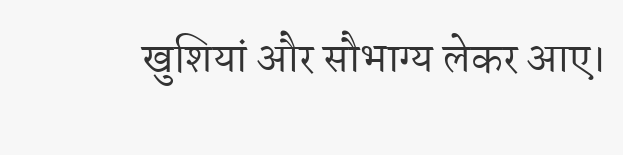खुशियां और सौभाग्य लेकर आए।